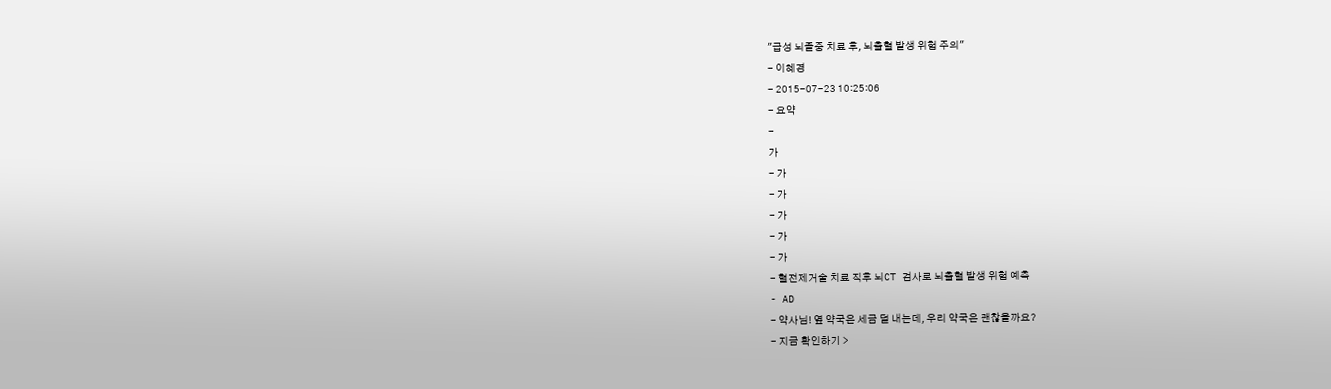"급성 뇌졸중 치료 후, 뇌출혈 발생 위험 주의"
- 이혜경
- 2015-07-23 10:25:06
- 요약
-
가
- 가
- 가
- 가
- 가
- 가
- 혈전제거술 치료 직후 뇌CT 검사로 뇌출혈 발생 위험 예측
- AD
- 약사님! 옆 약국은 세금 덜 내는데, 우리 약국은 괜찮을까요?
- 지금 확인하기 >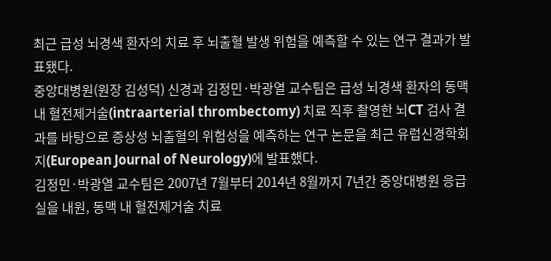최근 급성 뇌경색 환자의 치료 후 뇌출혈 발생 위험을 예측할 수 있는 연구 결과가 발표됐다.
중앙대병원(원장 김성덕) 신경과 김정민·박광열 교수팀은 급성 뇌경색 환자의 동맥 내 혈전제거술(intraarterial thrombectomy) 치료 직후 촬영한 뇌CT 검사 결과를 바탕으로 증상성 뇌출혈의 위험성을 예측하는 연구 논문을 최근 유럽신경학회지(European Journal of Neurology)에 발표했다.
김정민·박광열 교수팀은 2007년 7월부터 2014년 8월까지 7년간 중앙대병원 응급실을 내원, 동맥 내 혈전제거술 치료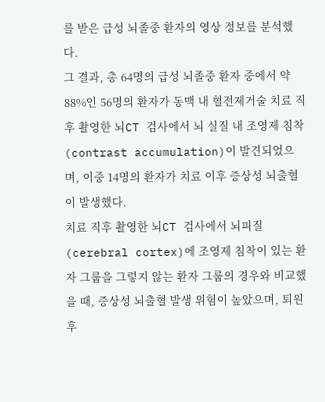를 받은 급성 뇌졸중 환자의 영상 정보를 분석했다.
그 결과, 총 64명의 급성 뇌졸중 환자 중에서 약 88%인 56명의 환자가 동맥 내 혈전제거술 치료 직후 촬영한 뇌CT 검사에서 뇌 실질 내 조영제 침착(contrast accumulation)이 발견되었으며, 이중 14명의 환자가 치료 이후 증상성 뇌출혈이 발생했다.
치료 직후 촬영한 뇌CT 검사에서 뇌피질(cerebral cortex)에 조영제 침착이 있는 환자 그룹을 그렇지 않는 환자 그룹의 경우와 비교했을 때, 증상성 뇌출혈 발생 위험이 높았으며, 퇴원 후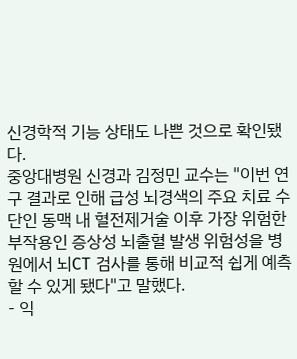신경학적 기능 상태도 나쁜 것으로 확인됐다.
중앙대병원 신경과 김정민 교수는 "이번 연구 결과로 인해 급성 뇌경색의 주요 치료 수단인 동맥 내 혈전제거술 이후 가장 위험한 부작용인 증상성 뇌출혈 발생 위험성을 병원에서 뇌CT 검사를 통해 비교적 쉽게 예측할 수 있게 됐다"고 말했다.
- 익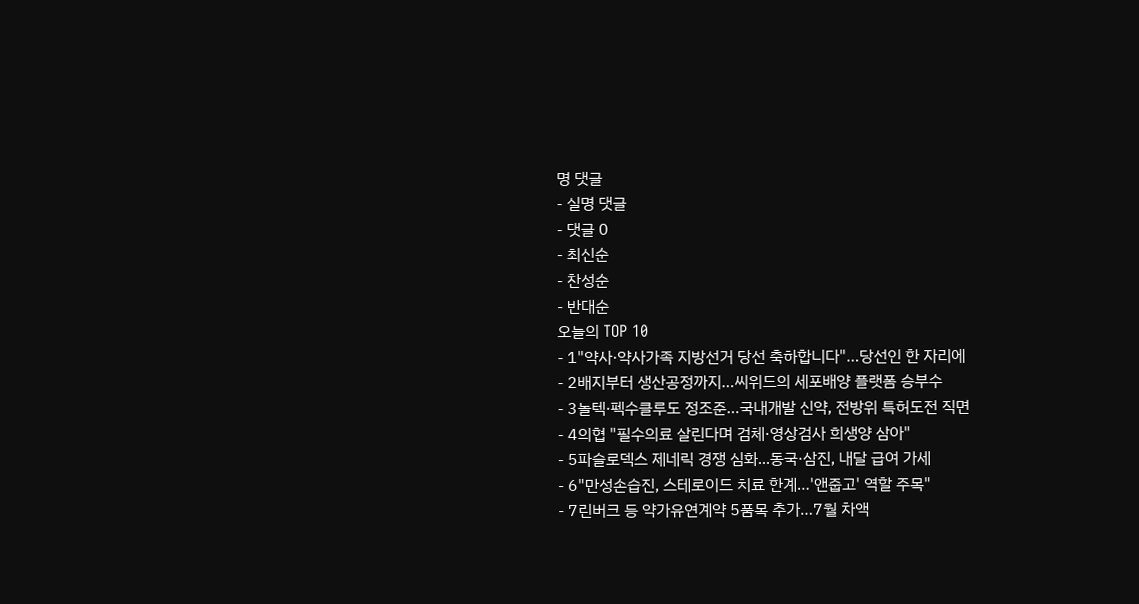명 댓글
- 실명 댓글
- 댓글 0
- 최신순
- 찬성순
- 반대순
오늘의 TOP 10
- 1"약사·약사가족 지방선거 당선 축하합니다"…당선인 한 자리에
- 2배지부터 생산공정까지…씨위드의 세포배양 플랫폼 승부수
- 3놀텍·펙수클루도 정조준…국내개발 신약, 전방위 특허도전 직면
- 4의협 "필수의료 살린다며 검체·영상검사 희생양 삼아"
- 5파슬로덱스 제네릭 경쟁 심화...동국·삼진, 내달 급여 가세
- 6"만성손습진, 스테로이드 치료 한계…'앤줍고' 역할 주목"
- 7린버크 등 약가유연계약 5품목 추가…7월 차액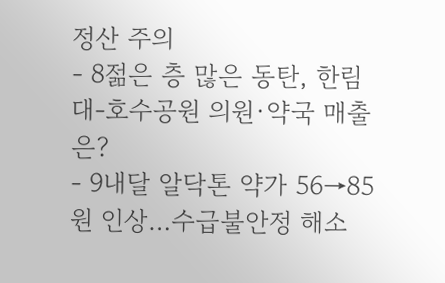정산 주의
- 8젊은 층 많은 동탄, 한림대-호수공원 의원·약국 매출은?
- 9내달 알닥톤 약가 56→85원 인상…수급불안정 해소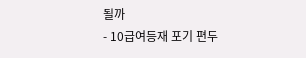될까
- 10급여등재 포기 편두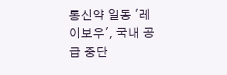통신약 일동 '레이보우', 국내 공급 중단